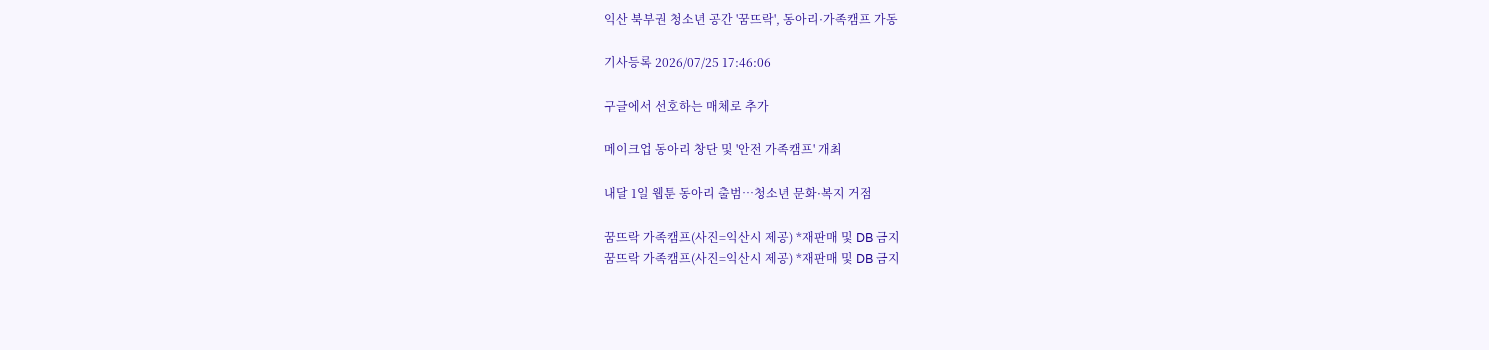익산 북부권 청소년 공간 '꿈뜨락', 동아리·가족캠프 가동

기사등록 2026/07/25 17:46:06

구글에서 선호하는 매체로 추가

메이크업 동아리 창단 및 '안전 가족캠프' 개최

내달 1일 웹툰 동아리 출범…청소년 문화·복지 거점

꿈뜨락 가족캠프(사진=익산시 제공) *재판매 및 DB 금지
꿈뜨락 가족캠프(사진=익산시 제공) *재판매 및 DB 금지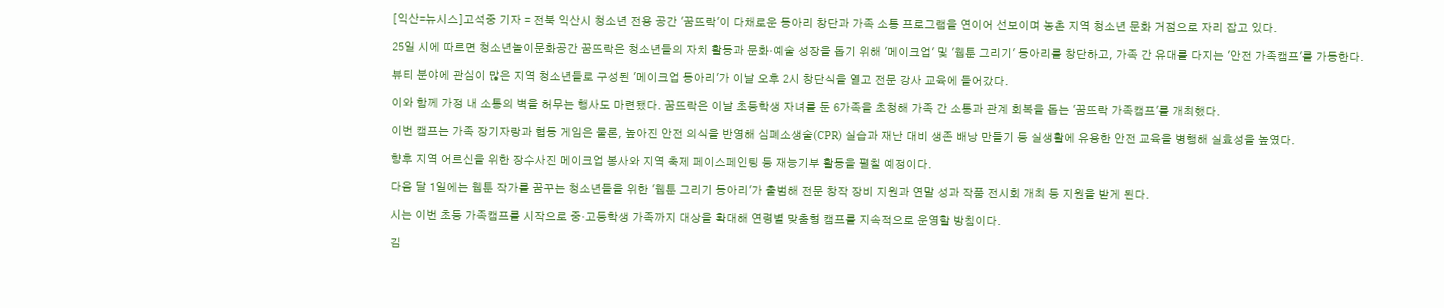[익산=뉴시스]고석중 기자 = 전북 익산시 청소년 전용 공간 '꿈뜨락'이 다채로운 동아리 창단과 가족 소통 프로그램을 연이어 선보이며 농촌 지역 청소년 문화 거점으로 자리 잡고 있다.

25일 시에 따르면 청소년놀이문화공간 꿈뜨락은 청소년들의 자치 활동과 문화·예술 성장을 돕기 위해 '메이크업' 및 '웹툰 그리기' 동아리를 창단하고, 가족 간 유대를 다지는 '안전 가족캠프'를 가동한다.

뷰티 분야에 관심이 많은 지역 청소년들로 구성된 '메이크업 동아리'가 이날 오후 2시 창단식을 열고 전문 강사 교육에 들어갔다.

이와 함께 가정 내 소통의 벽을 허무는 행사도 마련됐다. 꿈뜨락은 이날 초등학생 자녀를 둔 6가족을 초청해 가족 간 소통과 관계 회복을 돕는 '꿈뜨락 가족캠프'를 개최했다.

이번 캠프는 가족 장기자랑과 협동 게임은 물론, 높아진 안전 의식을 반영해 심폐소생술(CPR) 실습과 재난 대비 생존 배낭 만들기 등 실생활에 유용한 안전 교육을 병행해 실효성을 높였다.

향후 지역 어르신을 위한 장수사진 메이크업 봉사와 지역 축제 페이스페인팅 등 재능기부 활동을 펼칠 예정이다.

다음 달 1일에는 웹툰 작가를 꿈꾸는 청소년들을 위한 '웹툰 그리기 동아리'가 출범해 전문 창작 장비 지원과 연말 성과 작품 전시회 개최 등 지원을 받게 된다.

시는 이번 초등 가족캠프를 시작으로 중·고등학생 가족까지 대상을 확대해 연령별 맞춤형 캠프를 지속적으로 운영할 방침이다.

김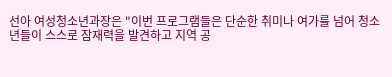선아 여성청소년과장은 "이번 프로그램들은 단순한 취미나 여가를 넘어 청소년들이 스스로 잠재력을 발견하고 지역 공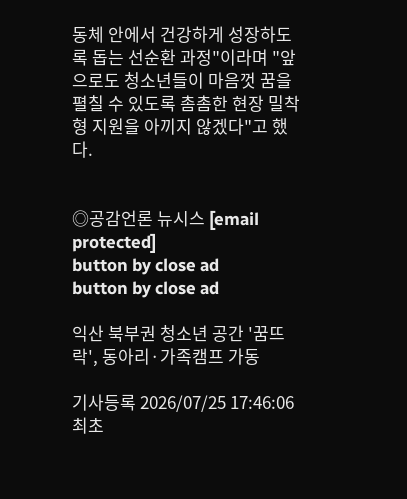동체 안에서 건강하게 성장하도록 돕는 선순환 과정"이라며 "앞으로도 청소년들이 마음껏 꿈을 펼칠 수 있도록 촘촘한 현장 밀착형 지원을 아끼지 않겠다"고 했다.


◎공감언론 뉴시스 [email protected]
button by close ad
button by close ad

익산 북부권 청소년 공간 '꿈뜨락', 동아리·가족캠프 가동

기사등록 2026/07/25 17:46:06 최초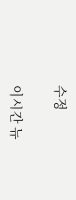수정

이시간 뉴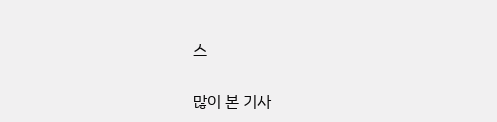스

많이 본 기사